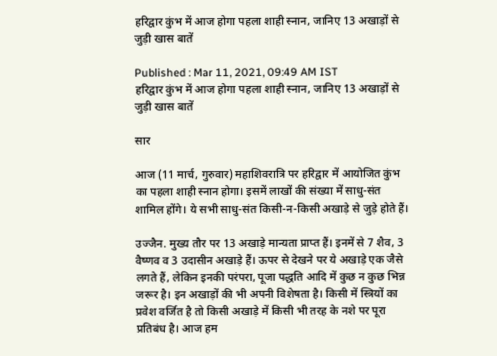हरिद्वार कुंभ में आज होगा पहला शाही स्नान, जानिए 13 अखाड़ों से जुड़ी खास बातें

Published : Mar 11, 2021, 09:49 AM IST
हरिद्वार कुंभ में आज होगा पहला शाही स्नान, जानिए 13 अखाड़ों से जुड़ी खास बातें

सार

आज (11 मार्च, गुरुवार) महाशिवरात्रि पर हरिद्वार में आयोजित कुंभ का पहला शाही स्नान होगा। इसमें लाखों की संख्या में साधु-संत शामिल होंगे। ये सभी साधु-संत किसी-न-किसी अखाड़े से जुड़े होते हैं।

उज्जैन. मुख्य तौर पर 13 अखाड़े मान्यता प्राप्त हैं। इनमें से 7 शैव, 3 वैष्णव व 3 उदासीन अखाड़े हैं। ऊपर से देखने पर ये अखाड़े एक जैसे लगते हैं, लेकिन इनकी परंपरा, पूजा पद्धति आदि में कुछ न कुछ भिन्न जरूर है। इन अखाड़ों की भी अपनी विशेषता है। किसी में स्त्रियों का प्रवेश वर्जित है तो किसी अखाड़े में किसी भी तरह के नशे पर पूरा प्रतिबंध है। आज हम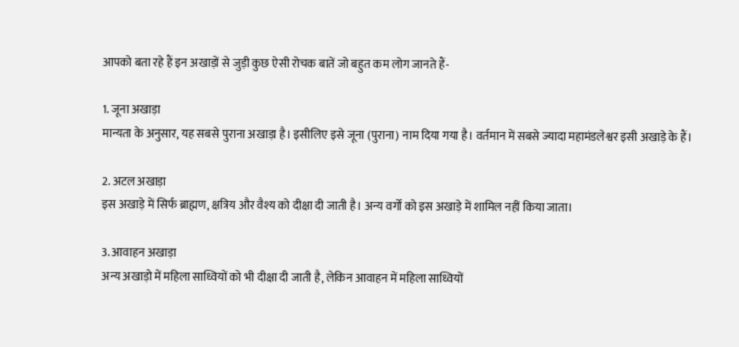आपको बता रहे हैं इन अखाड़ों से जुड़ी कुछ ऐसी रोचक बातें जो बहुत कम लोग जानते हैं-

1. जूना अखाड़ा
मान्यता के अनुसार, यह सबसे पुराना अखाड़ा है। इसीलिए इसे जूना (पुराना) नाम दिया गया है। वर्तमान में सबसे ज्यादा महामंडलेश्वर इसी अखाड़े के हैं।

2. अटल अखाड़ा
इस अखाड़े में सिर्फ ब्राह्मण, क्षत्रिय और वैश्य को दीक्षा दी जाती है। अन्य वर्गों को इस अखाड़े में शामिल नहीं किया जाता।

3. आवाहन अखाड़ा
अन्य अखाड़ो में महिला साध्वियों को भी दीक्षा दी जाती है, लेकिन आवाहन में महिला साध्वियों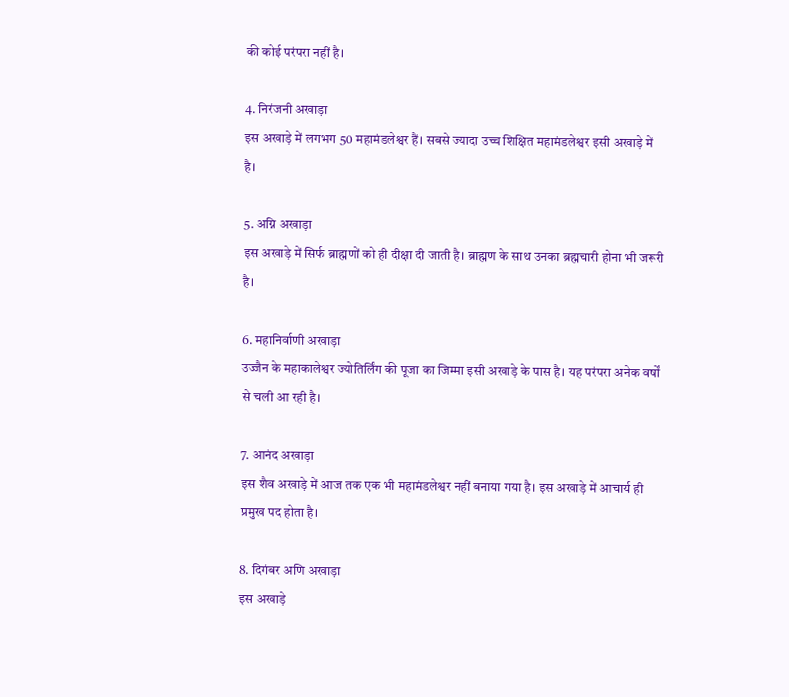की कोई परंपरा नहीं है।

4. निरंजनी अखाड़ा
इस अखाड़े में लगभग 50 महामंडलेश्वर हैं। सबसे ज्यादा उच्च शिक्षित महामंडलेश्वर इसी अखाड़े में है।

5. अग्नि अखाड़ा
इस अखाड़े में सिर्फ ब्राह्मणों को ही दीक्षा दी जाती है। ब्राह्मण के साथ उनका ब्रह्मचारी होना भी जरूरी है।

6. महानिर्वाणी अखाड़ा
उज्जैन के महाकालेश्वर ज्योतिर्लिंग की पूजा का जिम्मा इसी अखाड़े के पास है। यह परंपरा अनेक वर्षों से चली आ रही है।

7. आनंद अखाड़ा
इस शैव अखाड़े में आज तक एक भी महामंडलेश्वर नहीं बनाया गया है। इस अखाड़े में आचार्य ही प्रमुख पद होता है।

8. दिगंबर अणि अखाड़ा
इस अखाड़े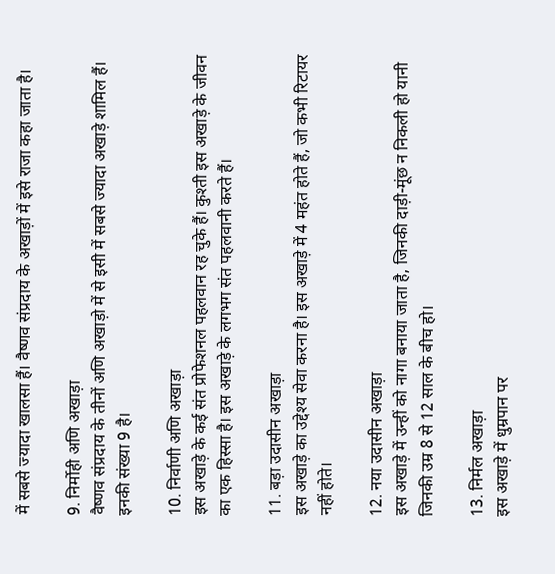में सबसे ज्यादा खालसा हैं। वैष्णव संप्रदाय के अखाड़ों में इसे राजा कहा जाता है।

9. निर्मोही अणि अखाड़ा
वैष्णव संप्रदाय के तीनों अणि अखाड़ो में से इसी में सबसे ज्यादा अखाड़े शामिल हैं। इनकी संख्या 9 है।

10. निर्वाणी अणि अखाड़ा
इस अखाड़े के कई संत प्रोफेशनल पहलवान रह चुके हैं। कुश्ती इस अखाड़े के जीवन का एक हिस्सा है। इस अखाड़े के लगभग संत पहलवानी करते हैं।

11. बड़ा उदासीन अखाड़ा
इस अखाड़े का उद्देश्य सेवा करना है। इस अखाड़े में 4 महंत होते हैं, जो कभी रिटायर नहीं होते।

12. नया उदासीन अखाड़ा
इस अखाड़े में उन्हीं को नागा बनाया जाता है, जिनकी दाड़ी-मूंछ न निकली हो यानी जिनकी उम्र 8 से 12 साल के बीच हो।

13. निर्मल अखाड़ा
इस अखाड़े में धुम्रपान पर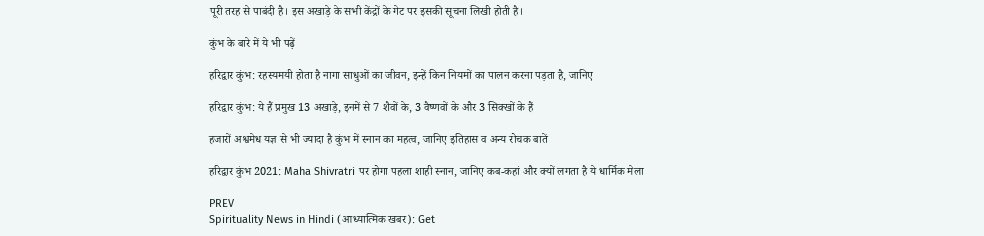पूरी तरह से पाबंदी है। इस अखाड़े के सभी केंद्रों के गेट पर इसकी सूचना लिखी होती है।

कुंभ के बारे में ये भी पढ़ें

हरिद्वार कुंभ: रहस्यमयी होता है नागा साधुओं का जीवन, इन्हें किन नियमों का पालन करना पड़ता है, जानिए

हरिद्वार कुंभ: ये हैं प्रमुख 13 अखाड़े, इनमें से 7 शैवों के, 3 वैष्णवों के और 3 सिक्खों के हैं

हजारों अश्वमेध यज्ञ से भी ज्यादा है कुंभ में स्नान का महत्व, जानिए इतिहास व अन्य रोचक बातें

हरिद्वार कुंभ 2021: Maha Shivratri पर होगा पहला शाही स्नान, जानिए कब-कहां और क्यों लगता है ये धार्मिक मेला

PREV
Spirituality News in Hindi (आध्यात्मिक खबर): Get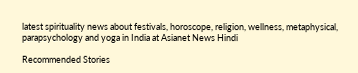latest spirituality news about festivals, horoscope, religion, wellness, metaphysical, parapsychology and yoga in India at Asianet News Hindi

Recommended Stories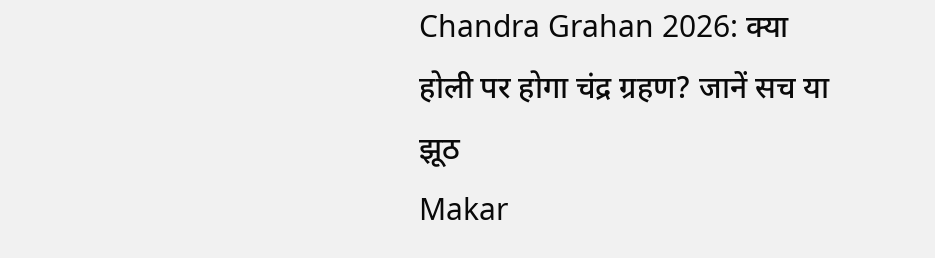Chandra Grahan 2026: क्या होली पर होगा चंद्र ग्रहण? जानें सच या झूठ
Makar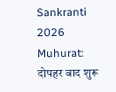Sankranti 2026 Muhurat: दोपहर बाद शुरू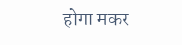होगा मकर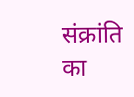संक्रांति का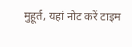मुहूर्त, यहां नोट करें टाइम